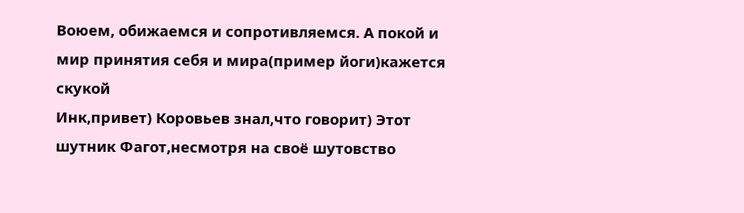Воюем, обижаемся и сопротивляемся. А покой и мир принятия себя и мира(пример йоги)кажется скукой
Инк,привет) Коровьев знал,что говорит) Этот шутник Фагот,несмотря на своё шутовство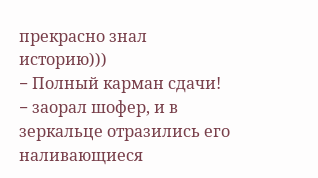прекрасно знал историю)))
− Полный карман сдачи! − заорал шофер, и в зеркальце отразились его наливающиеся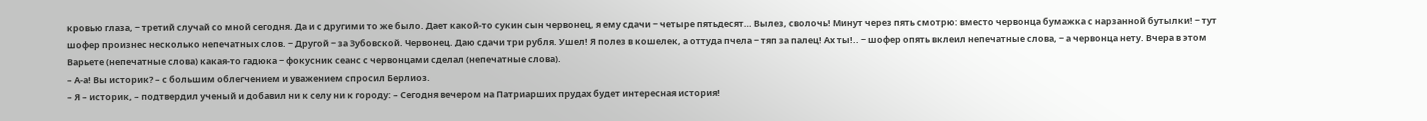кровью глаза, − третий случай со мной сегодня. Да и с другими то же было. Дает какой-то сукин сын червонец, я ему сдачи − четыре пятьдесят… Вылез, сволочь! Минут через пять смотрю: вместо червонца бумажка с нарзанной бутылки! − тут шофер произнес несколько непечатных слов. − Другой − за Зубовской. Червонец. Даю сдачи три рубля. Ушел! Я полез в кошелек, а оттуда пчела − тяп за палец! Ах ты!.. − шофер опять вклеил непечатные слова, − а червонца нету. Вчера в этом Варьете (непечатные слова) какая-то гадюка − фокусник сеанс с червонцами сделал (непечатные слова).
– А-а! Вы историк? – с большим облегчением и уважением спросил Берлиоз.
– Я – историк, – подтвердил ученый и добавил ни к селу ни к городу: – Сегодня вечером на Патриарших прудах будет интересная история!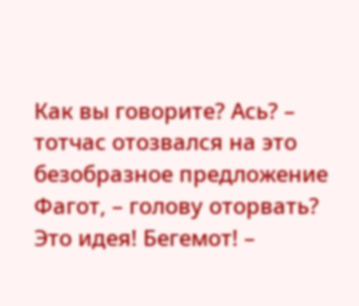Как вы говорите? Ась? – тотчас отозвался на это безобразное предложение Фагот, – голову оторвать? Это идея! Бегемот! –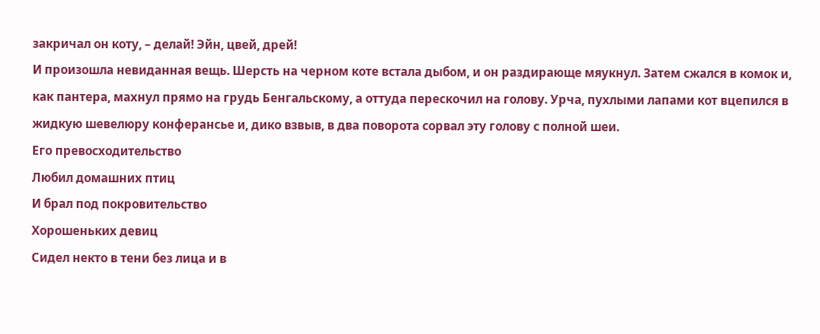закричал он коту, – делай! Эйн, цвей, дрей!
И произошла невиданная вещь. Шерсть на черном коте встала дыбом, и он раздирающе мяукнул. Затем сжался в комок и, как пантера, махнул прямо на грудь Бенгальскому, а оттуда перескочил на голову. Урча, пухлыми лапами кот вцепился в жидкую шевелюру конферансье и, дико взвыв, в два поворота сорвал эту голову с полной шеи.
Его превосходительство
Любил домашних птиц
И брал под покровительство
Хорошеньких девиц
Сидел некто в тени без лица и в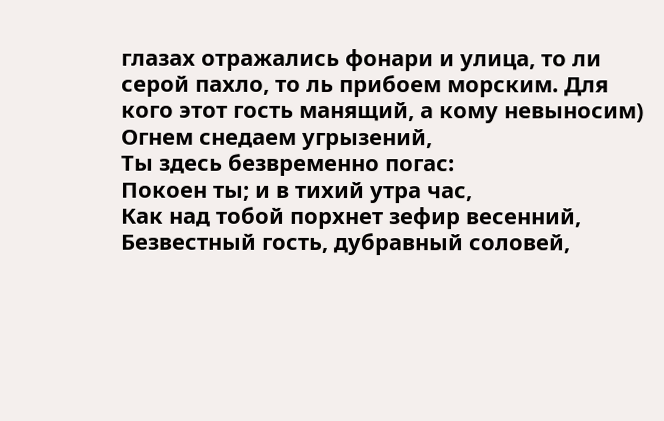глазах отражались фонари и улица, то ли серой пахло, то ль прибоем морским. Для кого этот гость манящий, а кому невыносим)
Огнем снедаем угрызений,
Ты здесь безвременно погас:
Покоен ты; и в тихий утра час,
Как над тобой порхнет зефир весенний,
Безвестный гость, дубравный соловей,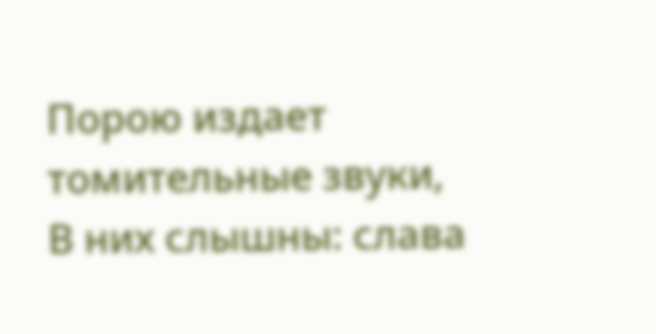Порою издает томительные звуки,
В них слышны: слава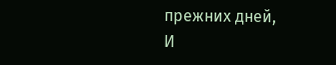прежних дней,
И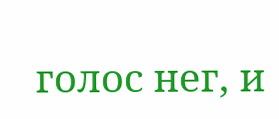голос нег, и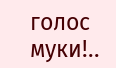голос муки!..